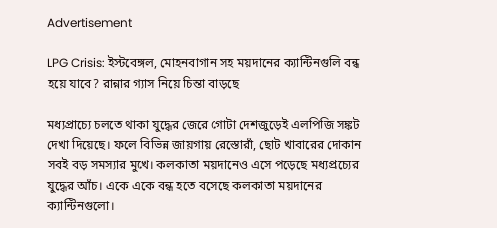Advertisement

LPG Crisis: ইস্টবেঙ্গল, মোহনবাগান সহ ময়দানের ক্যান্টিনগুলি বন্ধ হয়ে যাবে? রান্নার গ্যাস নিয়ে চিন্তা বাড়ছে

মধ্যপ্রাচ্যে চলতে থাকা যুদ্ধের জেরে গোটা দেশজুড়েই এলপিজি সঙ্কট দেখা দিয়েছে। ফলে বিভিন্ন জায়গায় রেস্তোরাঁ, ছোট খাবারের দোকান সবই বড় সমস্যার মুখে। কলকাতা ময়দানেও এসে পড়েছে মধ্যপ্রচ্যের যুদ্ধের আঁচ। একে একে বন্ধ হতে বসেছে কলকাতা ময়দানের ক্যান্টিনগুলো।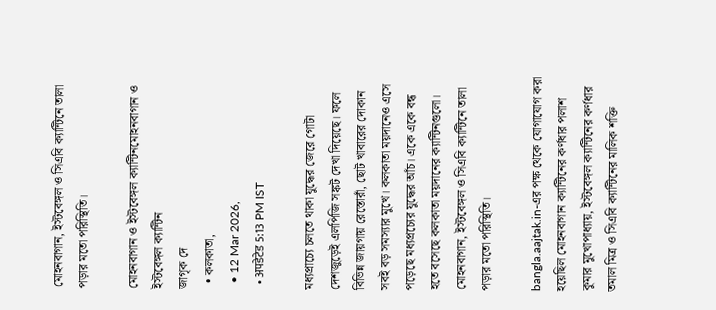মোহনবাগান, ইস্টবেঙ্গল ও সিএবি ক্যান্টিনে তালা পড়ার মতো পরিস্থিতি।

মোহনবাগান ও ইস্টবেঙ্গল ক্যান্টিনমোহনবাগান ও ইস্টবেঙ্গল ক্যান্টিন
জাগৃক দে
  • কলকাতা,
  • 12 Mar 2026,
  • अपडेटेड 5:13 PM IST

মধ্যপ্রাচ্যে চলতে থাকা যুদ্ধের জেরে গোটা দেশজুড়েই এলপিজি সঙ্কট দেখা দিয়েছে। ফলে বিভিন্ন জায়গায় রেস্তোরাঁ, ছোট খাবারের দোকান সবই বড় সমস্যার মুখে। কলকাতা ময়দানেও এসে পড়েছে মধ্যপ্রচ্যের যুদ্ধের আঁচ। একে একে বন্ধ হতে বসেছে কলকাতা ময়দানের ক্যান্টিনগুলো। মোহনবাগান, ইস্টবেঙ্গল ও সিএবি ক্যান্টিনে তালা পড়ার মতো পরিস্থিতি।

bangla.aajtak.in-এর পক্ষ থেকে যোগাযোগ করা হয়েছিল মোহনবাগান ক্যান্টিনের কর্ণধার পলাশ কুমার মুখোপাধ্যায়, ইস্টবেঙ্গল ক্যান্টিনের কর্ণধার তমাল মিত্র ও সিএবি ক্যান্টিনের মালিক শক্তি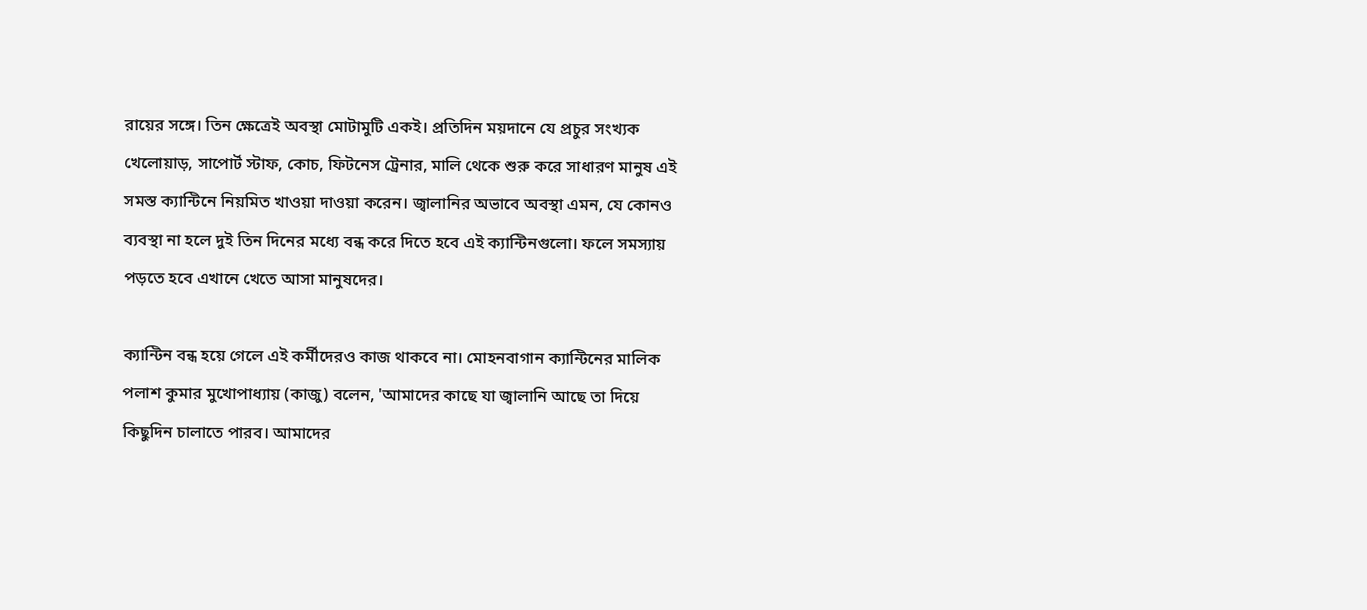রায়ের সঙ্গে। তিন ক্ষেত্রেই অবস্থা মোটামুটি একই। প্রতিদিন ময়দানে যে প্রচুর সংখ্যক খেলোয়াড়, সাপোর্ট স্টাফ, কোচ, ফিটনেস ট্রেনার, মালি থেকে শুরু করে সাধারণ মানুষ এই সমস্ত ক্যান্টিনে নিয়মিত খাওয়া দাওয়া করেন। জ্বালানির অভাবে অবস্থা এমন, যে কোনও ব্যবস্থা না হলে দুই তিন দিনের মধ্যে বন্ধ করে দিতে হবে এই ক্যান্টিনগুলো। ফলে সমস্যায় পড়তে হবে এখানে খেতে আসা মানুষদের।

ক্যান্টিন বন্ধ হয়ে গেলে এই কর্মীদেরও কাজ থাকবে না। মোহনবাগান ক্যান্টিনের মালিক পলাশ কুমার মুখোপাধ্যায় (কাজু) বলেন, 'আমাদের কাছে যা জ্বালানি আছে তা দিয়ে কিছুদিন চালাতে পারব। আমাদের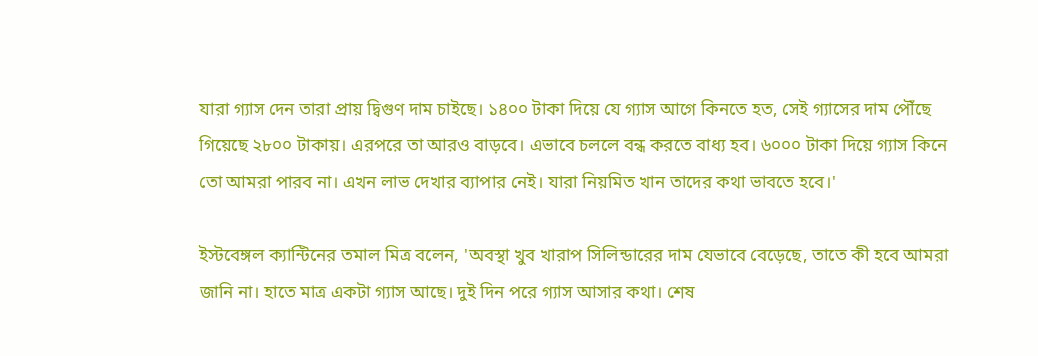যারা গ্যাস দেন তারা প্রায় দ্বিগুণ দাম চাইছে। ১৪০০ টাকা দিয়ে যে গ্যাস আগে কিনতে হত, সেই গ্যাসের দাম পৌঁছে গিয়েছে ২৮০০ টাকায়। এরপরে তা আরও বাড়বে। এভাবে চললে বন্ধ করতে বাধ্য হব। ৬০০০ টাকা দিয়ে গ্যাস কিনে তো আমরা পারব না। এখন লাভ দেখার ব্যাপার নেই। যারা নিয়মিত খান তাদের কথা ভাবতে হবে।'

ইস্টবেঙ্গল ক্যান্টিনের তমাল মিত্র বলেন, 'অবস্থা খুব খারাপ সিলিন্ডারের দাম যেভাবে বেড়েছে, তাতে কী হবে আমরা জানি না। হাতে মাত্র একটা গ্যাস আছে। দুই দিন পরে গ্যাস আসার কথা। শেষ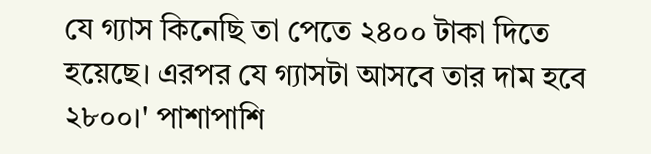যে গ্যাস কিনেছি তা পেতে ২৪০০ টাকা দিতে হয়েছে। এরপর যে গ্যাসটা আসবে তার দাম হবে ২৮০০।' পাশাপাশি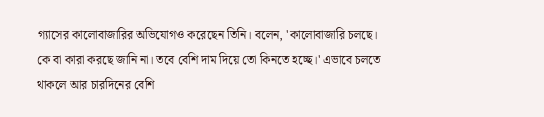গ্যাসের কালোবাজারির অভিযোগও করেছেন তিনি। বলেন, 'কালোবাজারি চলছে। কে বা কারা করছে জানি না। তবে বেশি দাম দিয়ে তো কিনতে হচ্ছে।' এভাবে চলতে থাকলে আর চারদিনের বেশি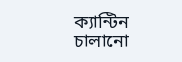ক্যান্টিন চালানো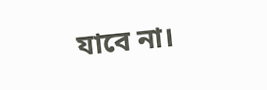যাবে না।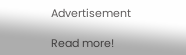Advertisement

Read more!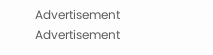Advertisement
Advertisement